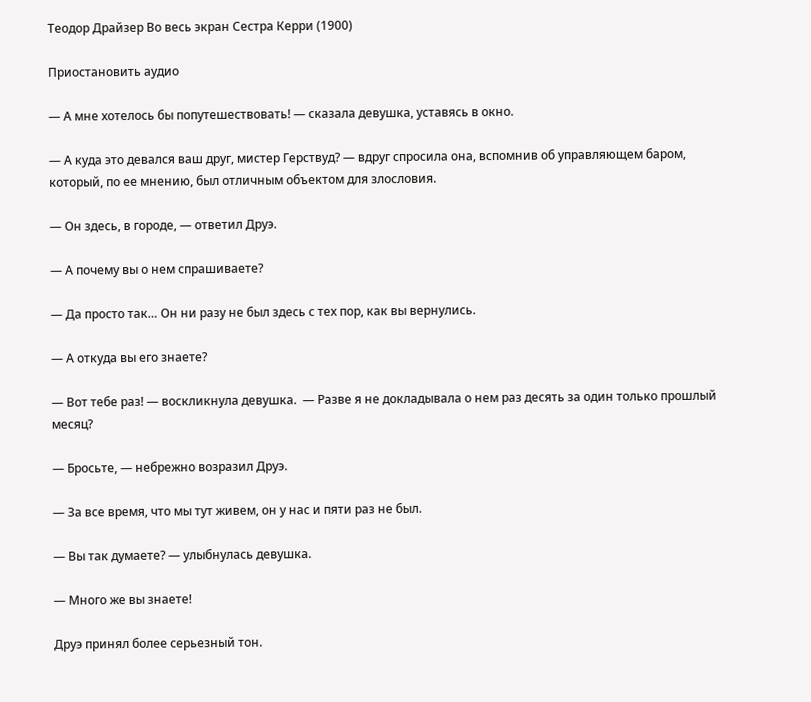Теодор Драйзер Во весь экран Сестра Керри (1900)

Приостановить аудио

— А мне хотелось бы попутешествовать! — сказала девушка, уставясь в окно.

— А куда это девался ваш друг, мистер Герствуд? — вдруг спросила она, вспомнив об управляющем баром, который, по ее мнению, был отличным объектом для злословия.

— Он здесь, в городе, — ответил Друэ.

— А почему вы о нем спрашиваете?

— Да просто так… Он ни разу не был здесь с тех пор, как вы вернулись.

— А откуда вы его знаете?

— Вот тебе раз! — воскликнула девушка.  — Разве я не докладывала о нем раз десять за один только прошлый месяц?

— Бросьте, — небрежно возразил Друэ.

— За все время, что мы тут живем, он у нас и пяти раз не был.

— Вы так думаете? — улыбнулась девушка.

— Много же вы знаете!

Друэ принял более серьезный тон.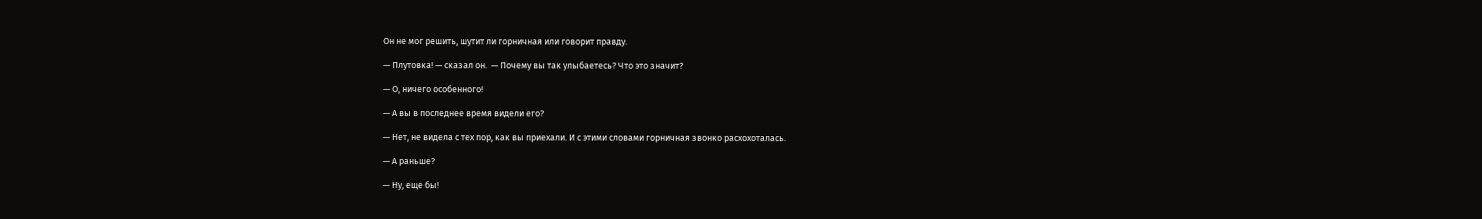Он не мог решить, шутит ли горничная или говорит правду.

— Плутовка! — сказал он.  — Почему вы так улыбаетесь? Что это значит?

— О, ничего особенного!

— А вы в последнее время видели его?

— Нет, не видела с тех пор, как вы приехали. И с этими словами горничная звонко расхохоталась.

— А раньше?

— Ну, еще бы!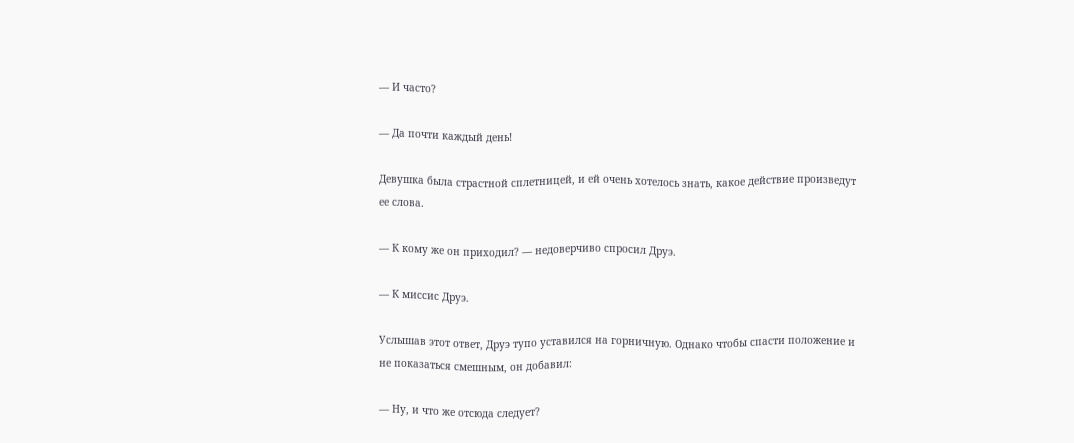— И часто?

— Да почти каждый день!

Девушка была страстной сплетницей, и ей очень хотелось знать, какое действие произведут ее слова.

— К кому же он приходил? — недоверчиво спросил Друэ.

— К миссис Друэ.

Услышав этот ответ, Друэ тупо уставился на горничную. Однако чтобы спасти положение и не показаться смешным, он добавил:

— Ну, и что же отсюда следует?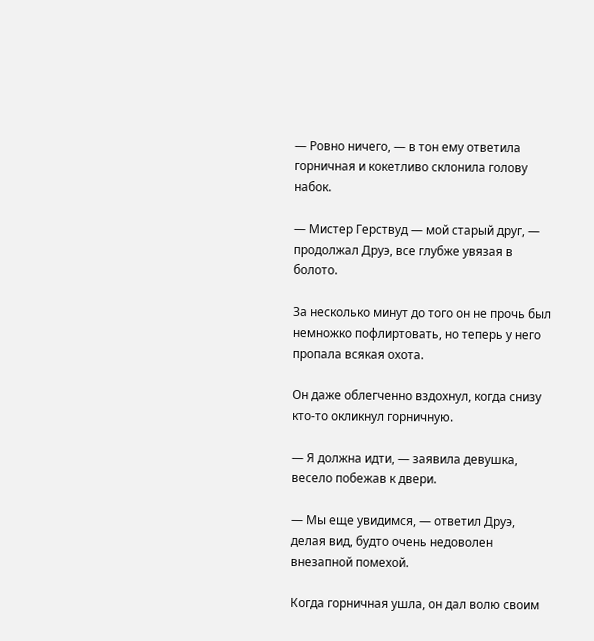— Ровно ничего, — в тон ему ответила горничная и кокетливо склонила голову набок.

— Мистер Герствуд — мой старый друг, — продолжал Друэ, все глубже увязая в болото.

За несколько минут до того он не прочь был немножко пофлиртовать, но теперь у него пропала всякая охота.

Он даже облегченно вздохнул, когда снизу кто-то окликнул горничную.

— Я должна идти, — заявила девушка, весело побежав к двери.

— Мы еще увидимся, — ответил Друэ, делая вид, будто очень недоволен внезапной помехой.

Когда горничная ушла, он дал волю своим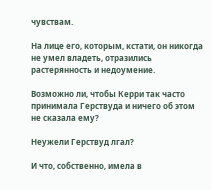чувствам.

На лице его, которым, кстати, он никогда не умел владеть, отразились растерянность и недоумение.

Возможно ли, чтобы Керри так часто принимала Герствуда и ничего об этом не сказала ему?

Неужели Герствуд лгал?

И что, собственно, имела в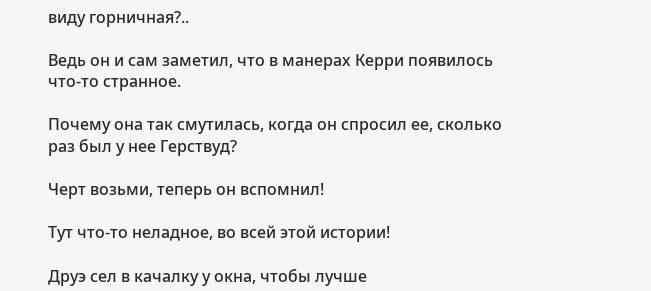виду горничная?..

Ведь он и сам заметил, что в манерах Керри появилось что-то странное.

Почему она так смутилась, когда он спросил ее, сколько раз был у нее Герствуд?

Черт возьми, теперь он вспомнил!

Тут что-то неладное, во всей этой истории!

Друэ сел в качалку у окна, чтобы лучше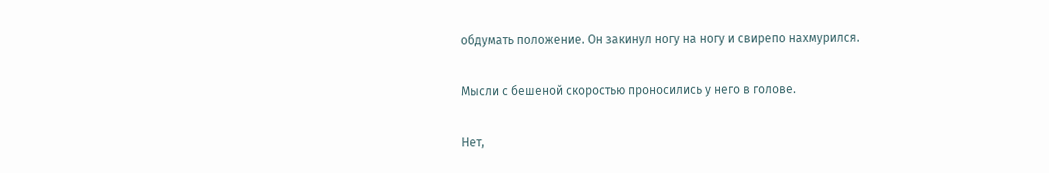обдумать положение. Он закинул ногу на ногу и свирепо нахмурился.

Мысли с бешеной скоростью проносились у него в голове.

Нет,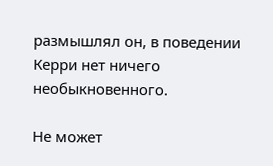размышлял он, в поведении Керри нет ничего необыкновенного.

Не может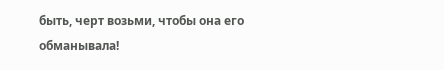быть, черт возьми, чтобы она его обманывала!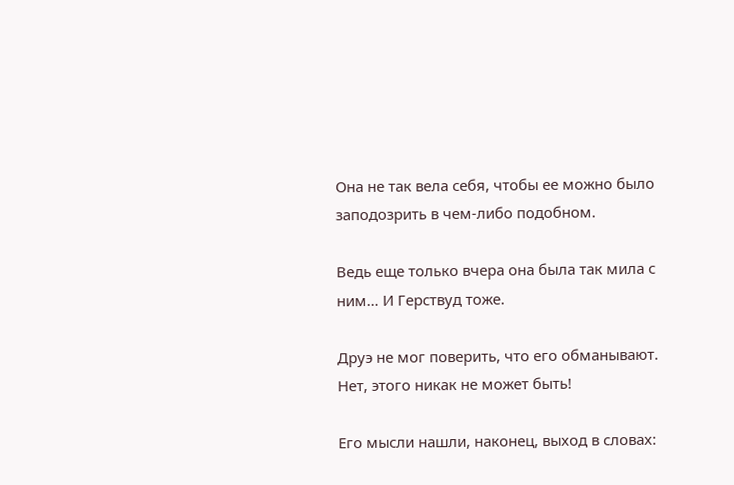Она не так вела себя, чтобы ее можно было заподозрить в чем-либо подобном.

Ведь еще только вчера она была так мила с ним… И Герствуд тоже.

Друэ не мог поверить, что его обманывают. Нет, этого никак не может быть!

Его мысли нашли, наконец, выход в словах: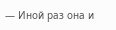— Иной раз она и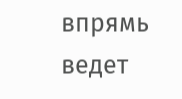впрямь ведет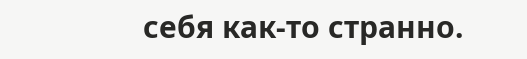себя как-то странно.